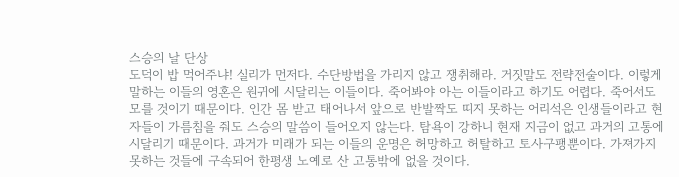스승의 날 단상
도덕이 밥 먹어주냐! 실리가 먼저다. 수단방법을 가리지 않고 쟁취해라. 거짓말도 전략전술이다. 이렇게 말하는 이들의 영혼은 원귀에 시달리는 이들이다. 죽어봐야 아는 이들이라고 하기도 어렵다. 죽어서도 모를 것이기 때문이다. 인간 몸 받고 태어나서 앞으로 반발짝도 띠지 못하는 어리석은 인생들이라고 현자들이 가름침을 줘도 스승의 말씀이 들어오지 않는다. 탐욕이 강하니 현재 지금이 없고 과거의 고통에 시달리기 때문이다. 과거가 미래가 되는 이들의 운명은 허망하고 허탈하고 토사구팽뿐이다. 가져가지 못하는 것들에 구속되어 한평생 노예로 산 고통밖에 없을 것이다.